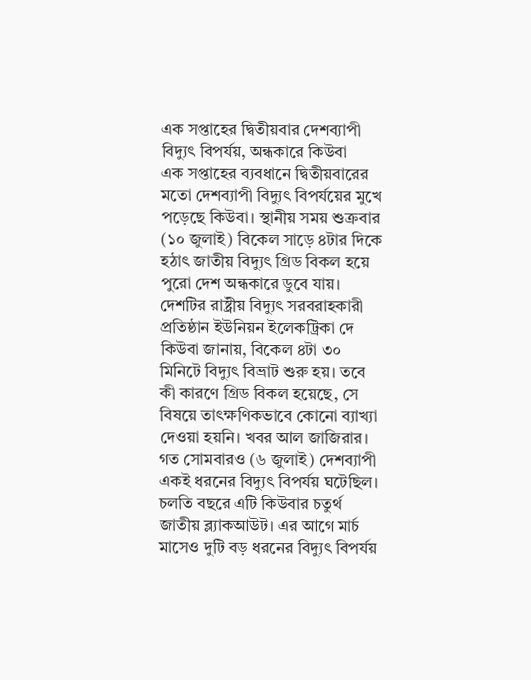এক সপ্তাহের দ্বিতীয়বার দেশব্যাপী বিদ্যুৎ বিপর্যয়, অন্ধকারে কিউবা
এক সপ্তাহের ব্যবধানে দ্বিতীয়বারের মতো দেশব্যাপী বিদ্যুৎ বিপর্যয়ের মুখে পড়েছে কিউবা। স্থানীয় সময় শুক্রবার (১০ জুলাই) বিকেল সাড়ে ৪টার দিকে হঠাৎ জাতীয় বিদ্যুৎ গ্রিড বিকল হয়ে পুরো দেশ অন্ধকারে ডুবে যায়।
দেশটির রাষ্ট্রীয় বিদ্যুৎ সরবরাহকারী প্রতিষ্ঠান ইউনিয়ন ইলেকট্রিকা দে কিউবা জানায়, বিকেল ৪টা ৩০ মিনিটে বিদ্যুৎ বিভ্রাট শুরু হয়। তবে কী কারণে গ্রিড বিকল হয়েছে, সে বিষয়ে তাৎক্ষণিকভাবে কোনো ব্যাখ্যা দেওয়া হয়নি। খবর আল জাজিরার।
গত সোমবারও (৬ জুলাই) দেশব্যাপী একই ধরনের বিদ্যুৎ বিপর্যয় ঘটেছিল। চলতি বছরে এটি কিউবার চতুর্থ জাতীয় ব্ল্যাকআউট। এর আগে মার্চ মাসেও দুটি বড় ধরনের বিদ্যুৎ বিপর্যয়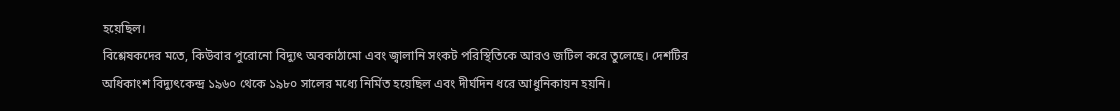হয়েছিল।
বিশ্লেষকদের মতে, কিউবার পুরোনো বিদ্যুৎ অবকাঠামো এবং জ্বালানি সংকট পরিস্থিতিকে আরও জটিল করে তুলেছে। দেশটির অধিকাংশ বিদ্যুৎকেন্দ্র ১৯৬০ থেকে ১৯৮০ সালের মধ্যে নির্মিত হয়েছিল এবং দীর্ঘদিন ধরে আধুনিকায়ন হয়নি।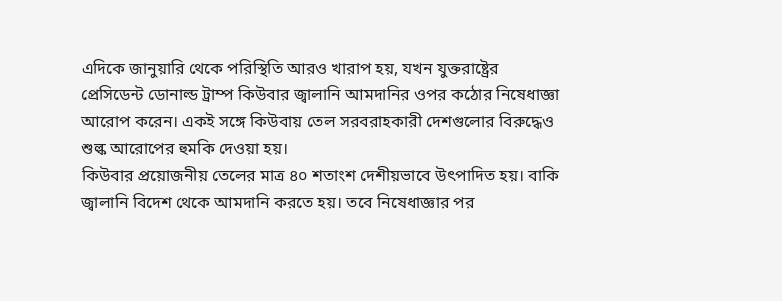এদিকে জানুয়ারি থেকে পরিস্থিতি আরও খারাপ হয়, যখন যুক্তরাষ্ট্রের প্রেসিডেন্ট ডোনাল্ড ট্রাম্প কিউবার জ্বালানি আমদানির ওপর কঠোর নিষেধাজ্ঞা আরোপ করেন। একই সঙ্গে কিউবায় তেল সরবরাহকারী দেশগুলোর বিরুদ্ধেও শুল্ক আরোপের হুমকি দেওয়া হয়।
কিউবার প্রয়োজনীয় তেলের মাত্র ৪০ শতাংশ দেশীয়ভাবে উৎপাদিত হয়। বাকি জ্বালানি বিদেশ থেকে আমদানি করতে হয়। তবে নিষেধাজ্ঞার পর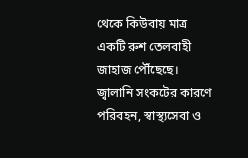থেকে কিউবায় মাত্র একটি রুশ তেলবাহী জাহাজ পৌঁছেছে।
জ্বালানি সংকটের কারণে পরিবহন, স্বাস্থ্যসেবা ও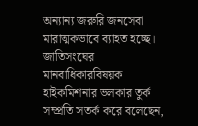অন্যান্য জরুরি জনসেবা মারাত্মকভাবে ব্যাহত হচ্ছে। জাতিসংঘের মানবাধিকারবিষয়ক হাইকমিশনার ভলকার তুর্ক সম্প্রতি সতর্ক করে বলেছেন,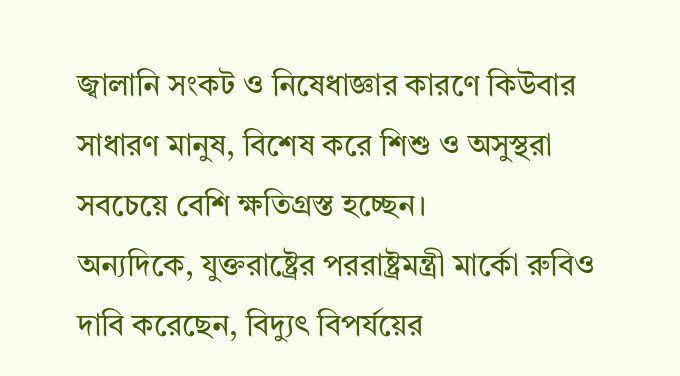জ্বালানি সংকট ও নিষেধাজ্ঞার কারণে কিউবার সাধারণ মানুষ, বিশেষ করে শিশু ও অসুস্থরা সবচেয়ে বেশি ক্ষতিগ্রস্ত হচ্ছেন।
অন্যদিকে, যুক্তরাষ্ট্রের পররাষ্ট্রমন্ত্রী মার্কো রুবিও দাবি করেছেন, বিদ্যুৎ বিপর্যয়ের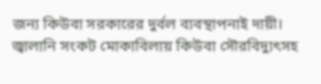জন্য কিউবা সরকারের দুর্বল ব্যবস্থাপনাই দায়ী।
জ্বালানি সংকট মোকাবিলায় কিউবা সৌরবিদ্যুৎসহ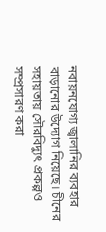নবায়নযোগ্য জ্বালানির ব্যবহার বাড়ানোর উদ্যোগ নিয়েছে। চীনের সহায়তায় সৌরবিদ্যুৎ প্রকল্পও সম্প্রসারণ করা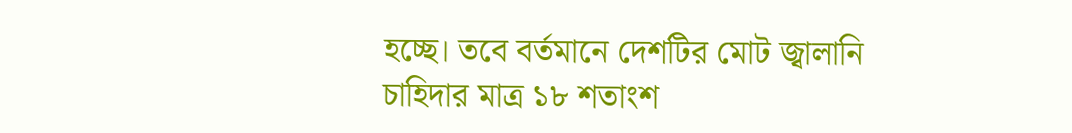হচ্ছে। তবে বর্তমানে দেশটির মোট জ্বালানি চাহিদার মাত্র ১৮ শতাংশ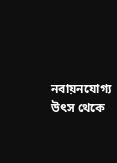নবায়নযোগ্য উৎস থেকে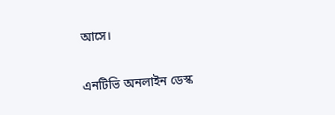আসে।

এনটিভি অনলাইন ডেস্ক